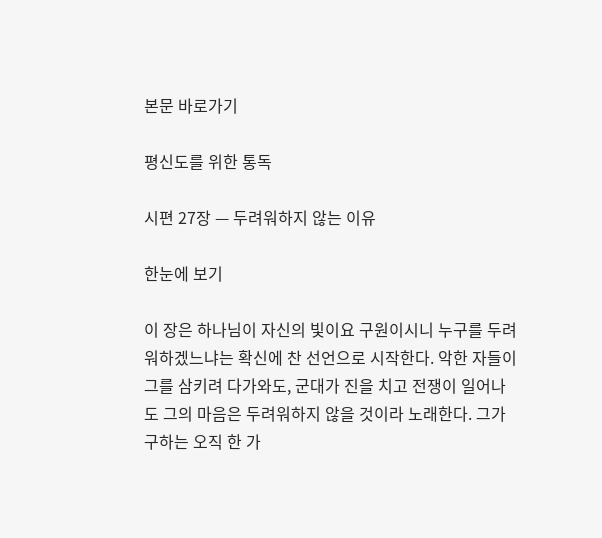본문 바로가기

평신도를 위한 통독

시편 27장 — 두려워하지 않는 이유

한눈에 보기

이 장은 하나님이 자신의 빛이요 구원이시니 누구를 두려워하겠느냐는 확신에 찬 선언으로 시작한다. 악한 자들이 그를 삼키려 다가와도, 군대가 진을 치고 전쟁이 일어나도 그의 마음은 두려워하지 않을 것이라 노래한다. 그가 구하는 오직 한 가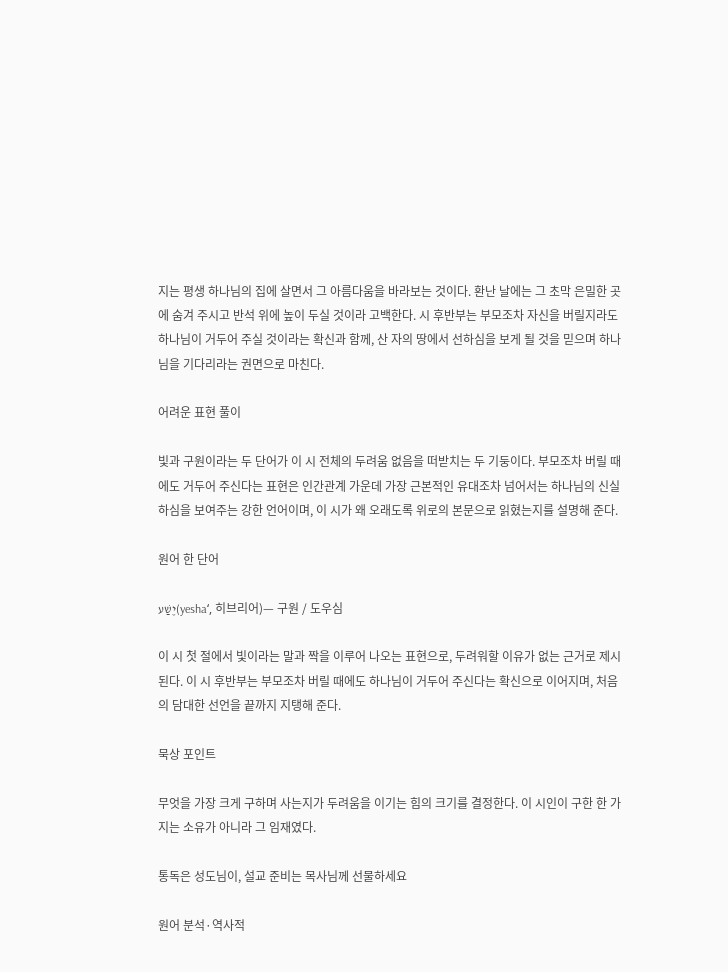지는 평생 하나님의 집에 살면서 그 아름다움을 바라보는 것이다. 환난 날에는 그 초막 은밀한 곳에 숨겨 주시고 반석 위에 높이 두실 것이라 고백한다. 시 후반부는 부모조차 자신을 버릴지라도 하나님이 거두어 주실 것이라는 확신과 함께, 산 자의 땅에서 선하심을 보게 될 것을 믿으며 하나님을 기다리라는 권면으로 마친다.

어려운 표현 풀이

빛과 구원이라는 두 단어가 이 시 전체의 두려움 없음을 떠받치는 두 기둥이다. 부모조차 버릴 때에도 거두어 주신다는 표현은 인간관계 가운데 가장 근본적인 유대조차 넘어서는 하나님의 신실하심을 보여주는 강한 언어이며, 이 시가 왜 오래도록 위로의 본문으로 읽혔는지를 설명해 준다.

원어 한 단어

יֶשַׁע(yeshaʻ, 히브리어)— 구원 / 도우심

이 시 첫 절에서 빛이라는 말과 짝을 이루어 나오는 표현으로, 두려워할 이유가 없는 근거로 제시된다. 이 시 후반부는 부모조차 버릴 때에도 하나님이 거두어 주신다는 확신으로 이어지며, 처음의 담대한 선언을 끝까지 지탱해 준다.

묵상 포인트

무엇을 가장 크게 구하며 사는지가 두려움을 이기는 힘의 크기를 결정한다. 이 시인이 구한 한 가지는 소유가 아니라 그 임재였다.

통독은 성도님이, 설교 준비는 목사님께 선물하세요

원어 분석·역사적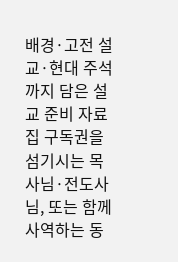배경·고전 설교·현대 주석까지 담은 설교 준비 자료집 구독권을 섬기시는 목사님·전도사님, 또는 함께 사역하는 동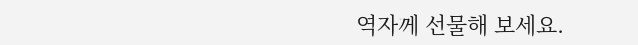역자께 선물해 보세요.